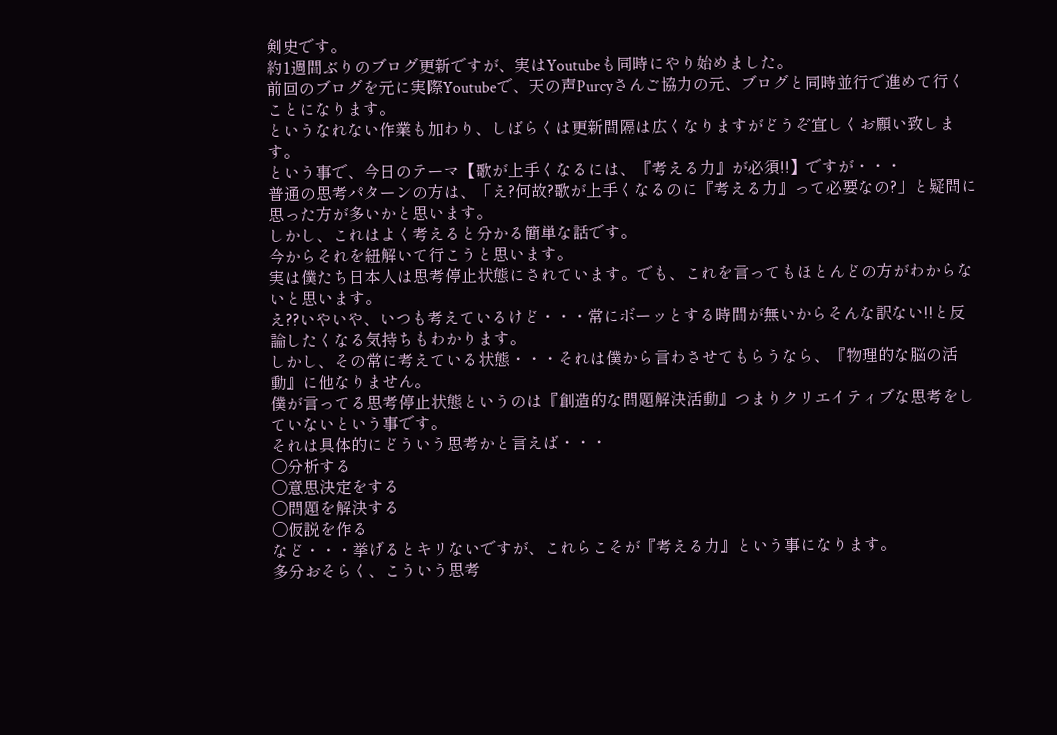剣史です。
約1週間ぶりのブログ更新ですが、実はYoutubeも同時にやり始めました。
前回のブログを元に実際Youtubeで、天の声Purcyさんご協力の元、ブログと同時並行で進めて行くことになります。
というなれない作業も加わり、しばらくは更新間隔は広くなりますがどうぞ宜しくお願い致します。
という事で、今日のテーマ【歌が上手くなるには、『考える力』が必須!!】ですが・・・
普通の思考パターンの方は、「え?何故?歌が上手くなるのに『考える力』って必要なの?」と疑問に思った方が多いかと思います。
しかし、これはよく考えると分かる簡単な話です。
今からそれを紐解いて行こうと思います。
実は僕たち日本人は思考停止状態にされています。でも、これを言ってもほとんどの方がわからないと思います。
え??いやいや、いつも考えているけど・・・常にボーッとする時間が無いからそんな訳ない!!と反論したくなる気持ちもわかります。
しかし、その常に考えている状態・・・それは僕から言わさせてもらうなら、『物理的な脳の活動』に他なりません。
僕が言ってる思考停止状態というのは『創造的な問題解決活動』つまりクリエイティブな思考をしていないという事です。
それは具体的にどういう思考かと言えば・・・
〇分析する
〇意思決定をする
〇問題を解決する
〇仮説を作る
など・・・挙げるとキリないですが、これらこそが『考える力』という事になります。
多分おそらく、こういう思考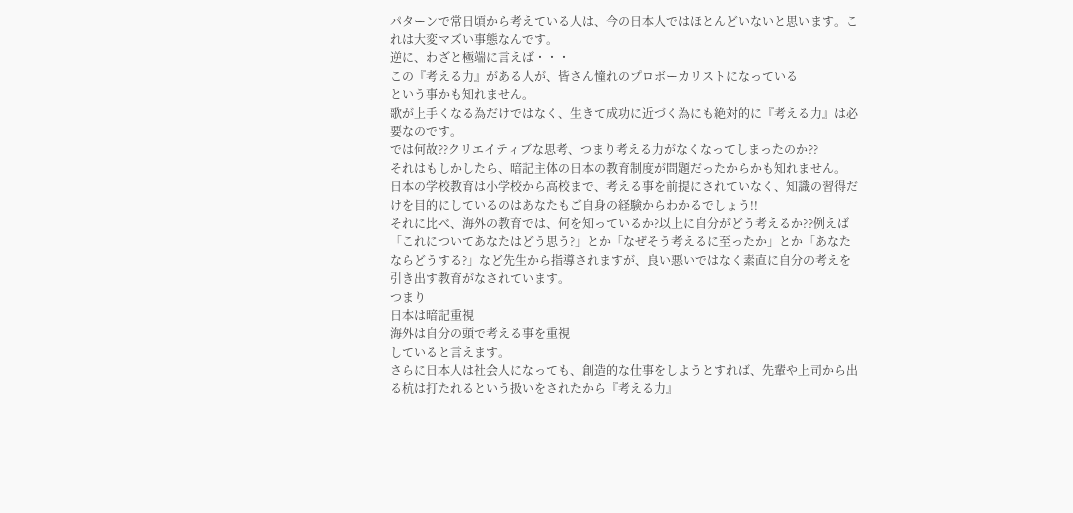パターンで常日頃から考えている人は、今の日本人ではほとんどいないと思います。これは大変マズい事態なんです。
逆に、わざと極端に言えば・・・
この『考える力』がある人が、皆さん憧れのプロボーカリストになっている
という事かも知れません。
歌が上手くなる為だけではなく、生きて成功に近づく為にも絶対的に『考える力』は必要なのです。
では何故??クリエイティブな思考、つまり考える力がなくなってしまったのか??
それはもしかしたら、暗記主体の日本の教育制度が問題だったからかも知れません。
日本の学校教育は小学校から高校まで、考える事を前提にされていなく、知識の習得だけを目的にしているのはあなたもご自身の経験からわかるでしょう!!
それに比べ、海外の教育では、何を知っているか?以上に自分がどう考えるか??例えば「これについてあなたはどう思う?」とか「なぜそう考えるに至ったか」とか「あなたならどうする?」など先生から指導されますが、良い悪いではなく素直に自分の考えを引き出す教育がなされています。
つまり
日本は暗記重視
海外は自分の頭で考える事を重視
していると言えます。
さらに日本人は社会人になっても、創造的な仕事をしようとすれば、先輩や上司から出る杭は打たれるという扱いをされたから『考える力』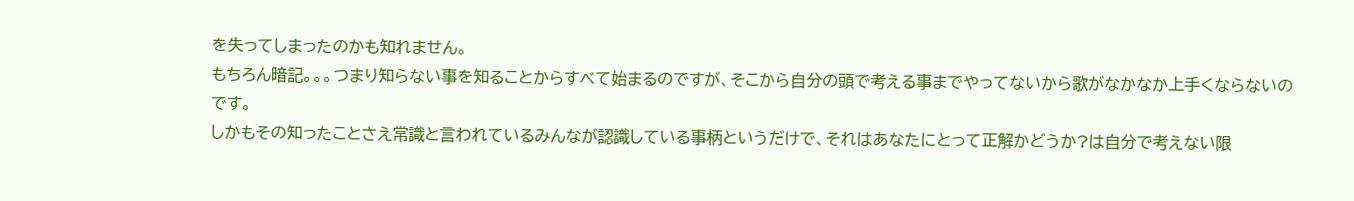を失ってしまったのかも知れません。
もちろん暗記。。。つまり知らない事を知ることからすべて始まるのですが、そこから自分の頭で考える事までやってないから歌がなかなか上手くならないのです。
しかもその知ったことさえ常識と言われているみんなが認識している事柄というだけで、それはあなたにとって正解かどうか?は自分で考えない限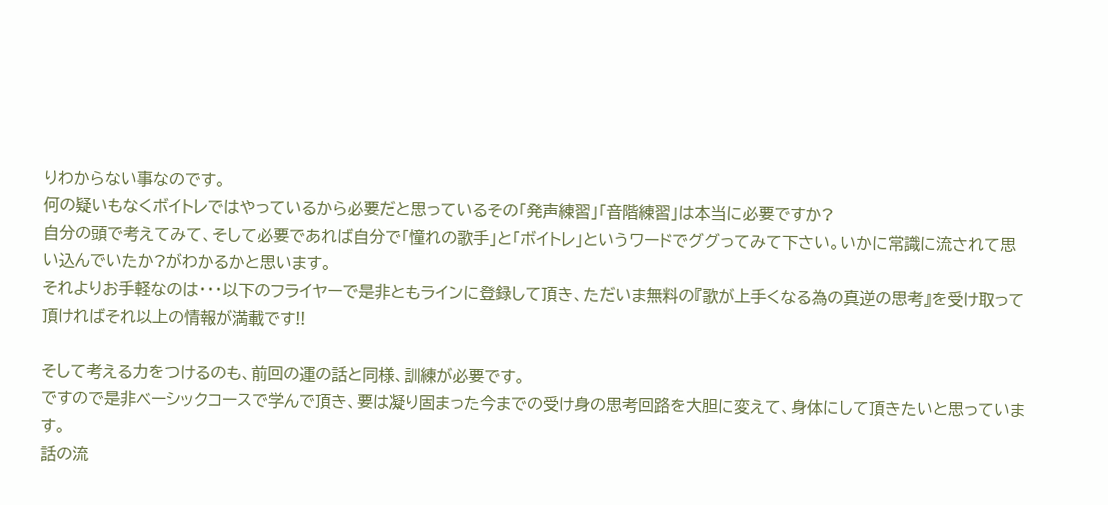りわからない事なのです。
何の疑いもなくボイトレではやっているから必要だと思っているその「発声練習」「音階練習」は本当に必要ですか?
自分の頭で考えてみて、そして必要であれば自分で「憧れの歌手」と「ボイトレ」というワードでググってみて下さい。いかに常識に流されて思い込んでいたか?がわかるかと思います。
それよりお手軽なのは・・・以下のフライヤーで是非ともラインに登録して頂き、ただいま無料の『歌が上手くなる為の真逆の思考』を受け取って頂ければそれ以上の情報が満載です!!

そして考える力をつけるのも、前回の運の話と同様、訓練が必要です。
ですので是非ベーシックコースで学んで頂き、要は凝り固まった今までの受け身の思考回路を大胆に変えて、身体にして頂きたいと思っています。
話の流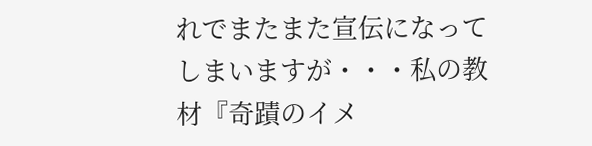れでまたまた宣伝になってしまいますが・・・私の教材『奇蹟のイメ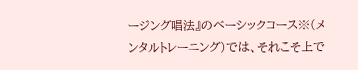ージング唱法』のベーシックコース※(メンタルトレーニング)では、それこそ上で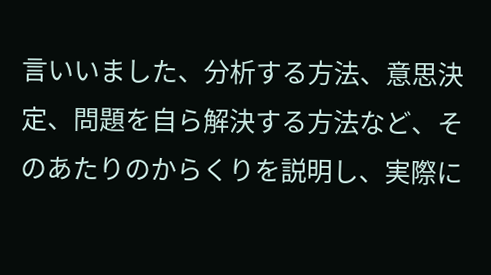言いいました、分析する方法、意思決定、問題を自ら解決する方法など、そのあたりのからくりを説明し、実際に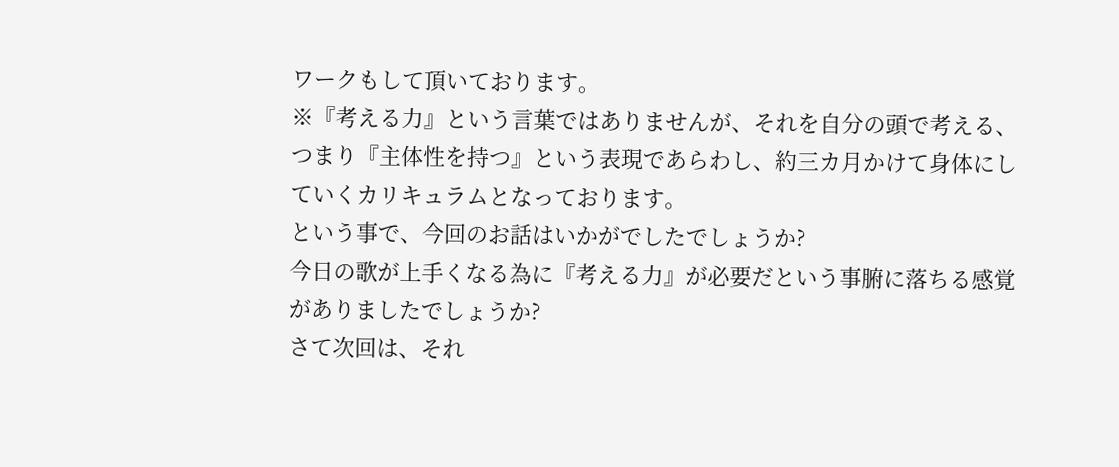ワークもして頂いております。
※『考える力』という言葉ではありませんが、それを自分の頭で考える、つまり『主体性を持つ』という表現であらわし、約三カ月かけて身体にしていくカリキュラムとなっております。
という事で、今回のお話はいかがでしたでしょうか?
今日の歌が上手くなる為に『考える力』が必要だという事腑に落ちる感覚がありましたでしょうか?
さて次回は、それ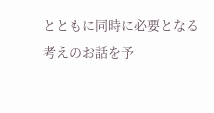とともに同時に必要となる考えのお話を予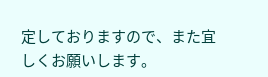定しておりますので、また宜しくお願いします。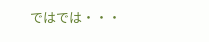ではでは・・・